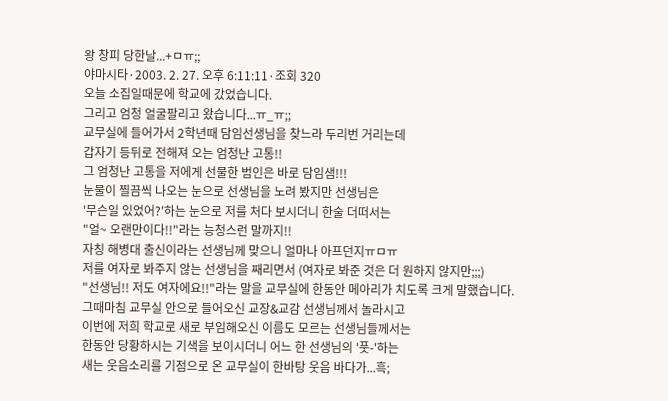왕 창피 당한날...+ㅁㅠ;;
야마시타·2003. 2. 27. 오후 6:11:11·조회 320
오늘 소집일때문에 학교에 갔었습니다.
그리고 엄청 얼굴팔리고 왔습니다...ㅠ_ㅠ;;
교무실에 들어가서 2학년때 담임선생님을 찾느라 두리번 거리는데
갑자기 등뒤로 전해져 오는 엄청난 고통!!
그 엄청난 고통을 저에게 선물한 범인은 바로 담임샘!!!
눈물이 찔끔씩 나오는 눈으로 선생님을 노려 봤지만 선생님은
'무슨일 있었어?'하는 눈으로 저를 처다 보시더니 한술 더떠서는
"얼~ 오랜만이다!!"라는 능청스런 말까지!!
자칭 해병대 출신이라는 선생님께 맞으니 얼마나 아프던지ㅠㅁㅠ
저를 여자로 봐주지 않는 선생님을 째리면서 (여자로 봐준 것은 더 원하지 않지만;;;)
"선생님!! 저도 여자에요!!"라는 말을 교무실에 한동안 메아리가 치도록 크게 말했습니다.
그때마침 교무실 안으로 들어오신 교장&교감 선생님께서 놀라시고
이번에 저희 학교로 새로 부임해오신 이름도 모르는 선생님들께서는
한동안 당황하시는 기색을 보이시더니 어느 한 선생님의 '풋-'하는
새는 웃음소리를 기점으로 온 교무실이 한바탕 웃음 바다가...흑;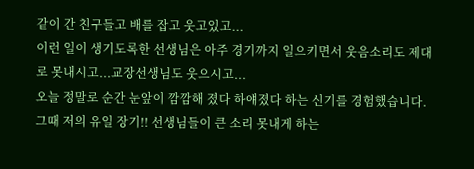같이 간 친구들고 배를 잡고 웃고있고...
이런 일이 생기도록한 선생님은 아주 경기까지 일으키면서 웃음소리도 제대로 못내시고...교장선생님도 웃으시고...
오늘 정말로 순간 눈앞이 깜깜해 졌다 하얘졌다 하는 신기를 경험했습니다.
그때 저의 유일 장기!! 선생님들이 큰 소리 못내게 하는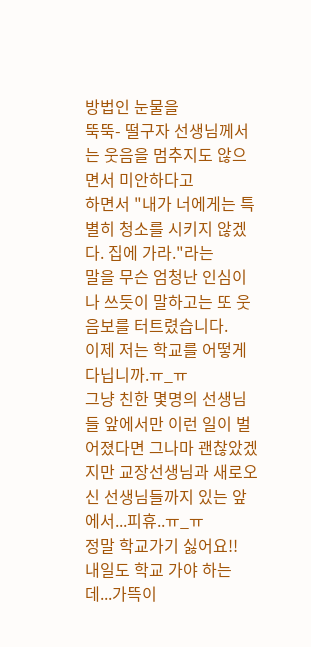방법인 눈물을
뚝뚝- 떨구자 선생님께서는 웃음을 멈추지도 않으면서 미안하다고
하면서 "내가 너에게는 특별히 청소를 시키지 않겠다. 집에 가라."라는
말을 무슨 엄청난 인심이나 쓰듯이 말하고는 또 웃음보를 터트렸습니다.
이제 저는 학교를 어떻게 다닙니까.ㅠ_ㅠ
그냥 친한 몇명의 선생님들 앞에서만 이런 일이 벌어졌다면 그나마 괜찮았겠지만 교장선생님과 새로오신 선생님들까지 있는 앞에서...피휴..ㅠ_ㅠ
정말 학교가기 싫어요!!
내일도 학교 가야 하는데...가뜩이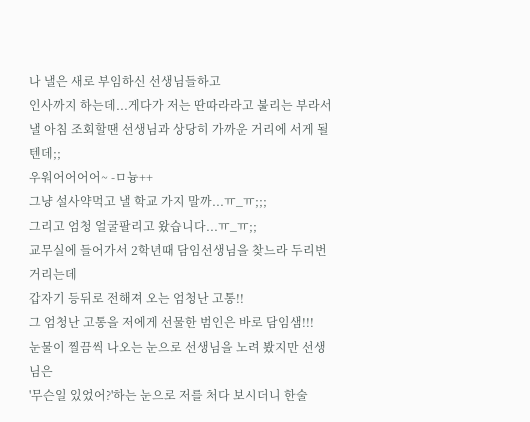나 낼은 새로 부임하신 선생님들하고
인사까지 하는데...게다가 저는 딴따라라고 불리는 부라서 낼 아침 조회할땐 선생님과 상당히 가까운 거리에 서게 될 텐데;;
우워어어어어~ -ㅁ늉++
그냥 설사약먹고 낼 학교 가지 말까...ㅠ_ㅠ;;;
그리고 엄청 얼굴팔리고 왔습니다...ㅠ_ㅠ;;
교무실에 들어가서 2학년때 담임선생님을 찾느라 두리번 거리는데
갑자기 등뒤로 전해져 오는 엄청난 고통!!
그 엄청난 고통을 저에게 선물한 범인은 바로 담임샘!!!
눈물이 찔끔씩 나오는 눈으로 선생님을 노려 봤지만 선생님은
'무슨일 있었어?'하는 눈으로 저를 처다 보시더니 한술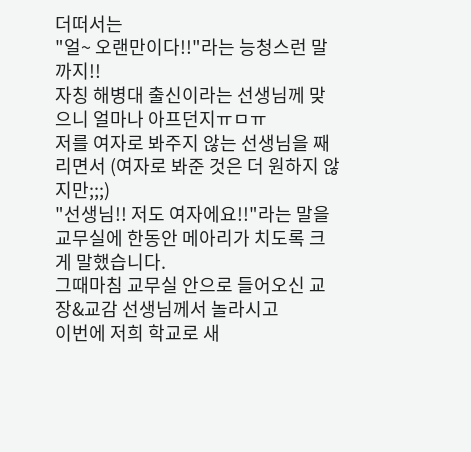더떠서는
"얼~ 오랜만이다!!"라는 능청스런 말까지!!
자칭 해병대 출신이라는 선생님께 맞으니 얼마나 아프던지ㅠㅁㅠ
저를 여자로 봐주지 않는 선생님을 째리면서 (여자로 봐준 것은 더 원하지 않지만;;;)
"선생님!! 저도 여자에요!!"라는 말을 교무실에 한동안 메아리가 치도록 크게 말했습니다.
그때마침 교무실 안으로 들어오신 교장&교감 선생님께서 놀라시고
이번에 저희 학교로 새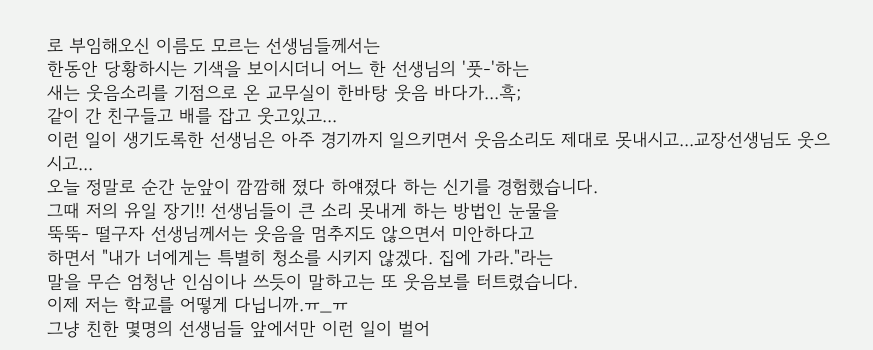로 부임해오신 이름도 모르는 선생님들께서는
한동안 당황하시는 기색을 보이시더니 어느 한 선생님의 '풋-'하는
새는 웃음소리를 기점으로 온 교무실이 한바탕 웃음 바다가...흑;
같이 간 친구들고 배를 잡고 웃고있고...
이런 일이 생기도록한 선생님은 아주 경기까지 일으키면서 웃음소리도 제대로 못내시고...교장선생님도 웃으시고...
오늘 정말로 순간 눈앞이 깜깜해 졌다 하얘졌다 하는 신기를 경험했습니다.
그때 저의 유일 장기!! 선생님들이 큰 소리 못내게 하는 방법인 눈물을
뚝뚝- 떨구자 선생님께서는 웃음을 멈추지도 않으면서 미안하다고
하면서 "내가 너에게는 특별히 청소를 시키지 않겠다. 집에 가라."라는
말을 무슨 엄청난 인심이나 쓰듯이 말하고는 또 웃음보를 터트렸습니다.
이제 저는 학교를 어떻게 다닙니까.ㅠ_ㅠ
그냥 친한 몇명의 선생님들 앞에서만 이런 일이 벌어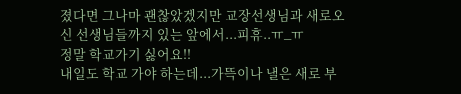졌다면 그나마 괜찮았겠지만 교장선생님과 새로오신 선생님들까지 있는 앞에서...피휴..ㅠ_ㅠ
정말 학교가기 싫어요!!
내일도 학교 가야 하는데...가뜩이나 낼은 새로 부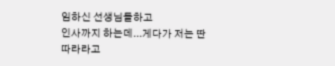임하신 선생님들하고
인사까지 하는데...게다가 저는 딴따라라고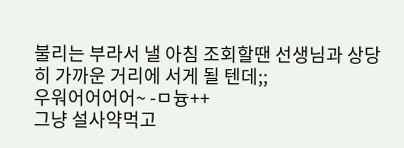불리는 부라서 낼 아침 조회할땐 선생님과 상당히 가까운 거리에 서게 될 텐데;;
우워어어어어~ -ㅁ늉++
그냥 설사약먹고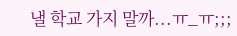낼 학교 가지 말까...ㅠ_ㅠ;;;